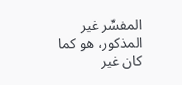المفسِّر غير المذكور، هو كما كان غير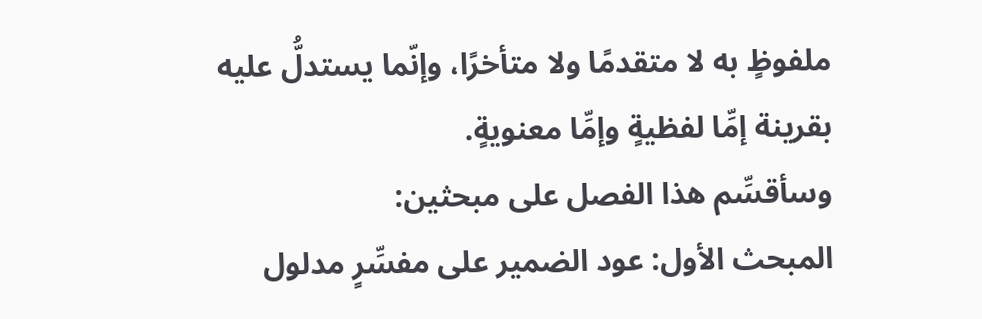ملفوظٍ به لا متقدمًا ولا متأخرًا، وإنّما يستدلُّ عليه بقرينة إمِّا لفظيةٍ وإمِّا معنويةٍ.
وسأقسِّم هذا الفصل على مبحثين:
المبحث الأول: عود الضمير على مفسِّرٍ مدلول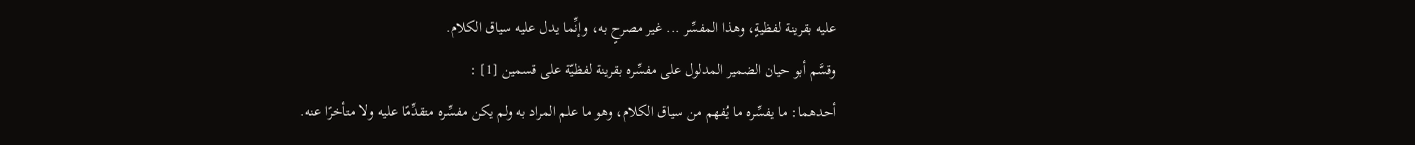عليه بقرينة لفظيةٍ، وهذا المفسِّر ... غير مصرحٍ به، وإنِّما يدل عليه سياق الكلام.
وقسَّم أبو حيان الضمير المدلول على مفسِّره بقرينة لفظيّة على قسمين [1] :
أحدهما: ما يفسِّره ما يُفهم من سياق الكلام، وهو ما علم المراد به ولم يكن مفسِّره متقدِّمًا عليه ولا متأخرًا عنه.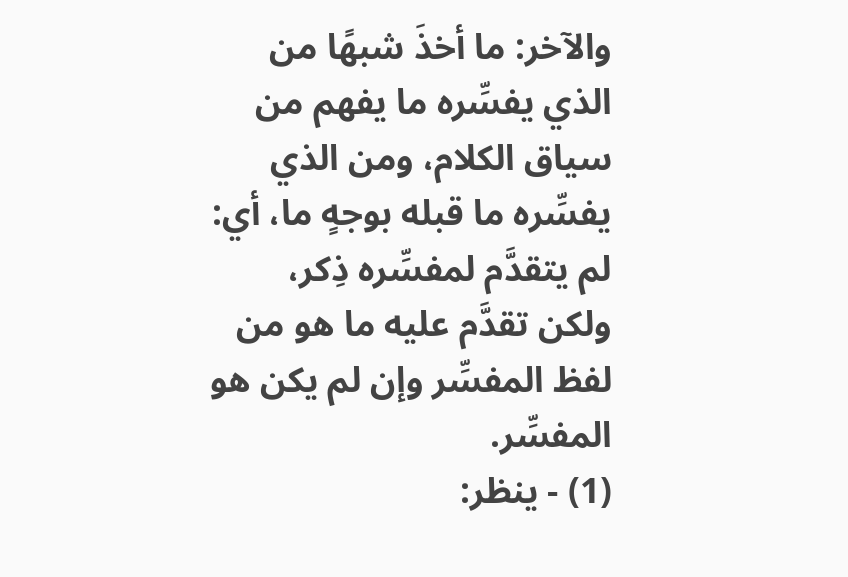والآخر: ما أخذَ شبهًا من الذي يفسِّره ما يفهم من سياق الكلام، ومن الذي يفسِّره ما قبله بوجهٍ ما، أي: لم يتقدَّم لمفسِّره ذِكر، ولكن تقدَّم عليه ما هو من لفظ المفسِّر وإن لم يكن هو المفسِّر.
(1) - ينظر: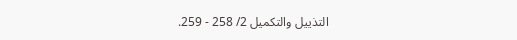التذييل والتكميل 2/ 258 - 259.